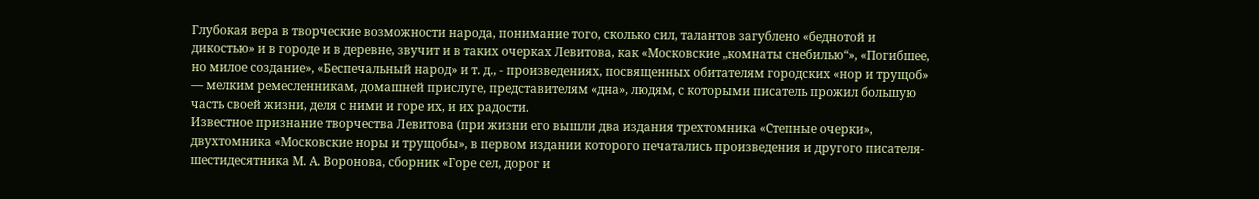Глубокая вера в творческие возможности народа, понимание того, сколько сил, талантов загублено «беднотой и дикостью» и в городе и в деревне, звучит и в таких очерках Левитова, как «Московские „комнаты снебилью“», «Погибшее, но милое создание», «Беспечальный народ» и т. д., - произведениях, посвященных обитателям городских «нор и трущоб» — мелким ремесленникам, домашней прислуге, представителям «дна», людям, с которыми писатель прожил большую часть своей жизни, деля с ними и горе их, и их радости.
Известное признание творчества Левитова (при жизни его вышли два издания трехтомника «Степные очерки», двухтомника «Московские норы и трущобы», в первом издании которого печатались произведения и другого писателя-шестидесятника М. А. Воронова, сборник «Горе сел, дорог и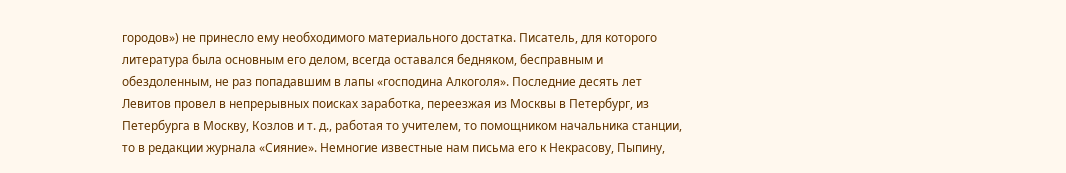городов») не принесло ему необходимого материального достатка. Писатель, для которого литература была основным его делом, всегда оставался бедняком, бесправным и обездоленным, не раз попадавшим в лапы «господина Алкоголя». Последние десять лет Левитов провел в непрерывных поисках заработка, переезжая из Москвы в Петербург, из Петербурга в Москву, Козлов и т. д., работая то учителем, то помощником начальника станции, то в редакции журнала «Сияние». Немногие известные нам письма его к Некрасову, Пыпину,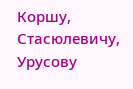Коршу, Стасюлевичу, Урусову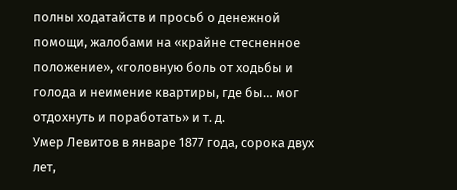полны ходатайств и просьб о денежной помощи, жалобами на «крайне стесненное положение», «головную боль от ходьбы и голода и неимение квартиры, где бы… мог отдохнуть и поработать» и т. д.
Умер Левитов в январе 1877 года, сорока двух лет,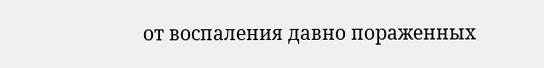от воспаления давно пораженных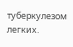туберкулезом легких.